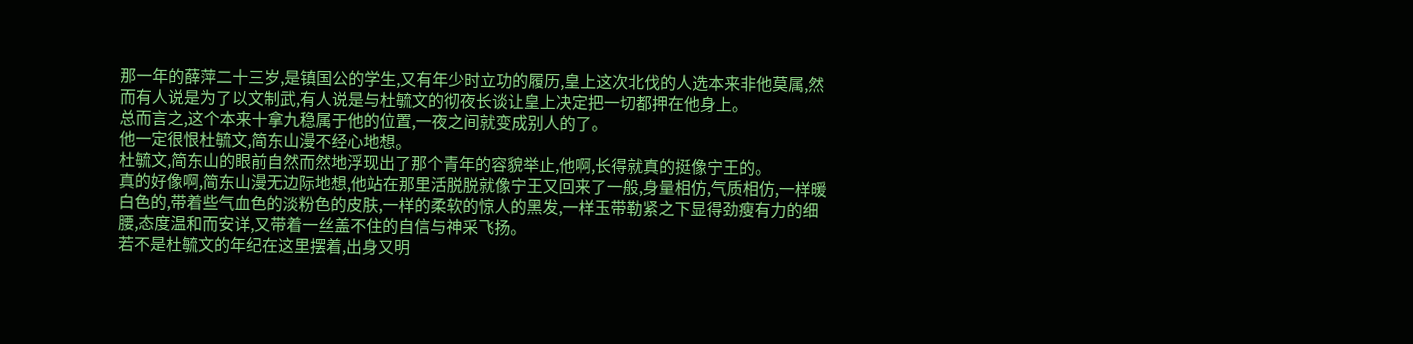那一年的薛萍二十三岁,是镇国公的学生,又有年少时立功的履历,皇上这次北伐的人选本来非他莫属,然而有人说是为了以文制武,有人说是与杜毓文的彻夜长谈让皇上决定把一切都押在他身上。
总而言之,这个本来十拿九稳属于他的位置,一夜之间就变成别人的了。
他一定很恨杜毓文,简东山漫不经心地想。
杜毓文,简东山的眼前自然而然地浮现出了那个青年的容貌举止,他啊,长得就真的挺像宁王的。
真的好像啊,简东山漫无边际地想,他站在那里活脱脱就像宁王又回来了一般,身量相仿,气质相仿,一样暖白色的,带着些气血色的淡粉色的皮肤,一样的柔软的惊人的黑发,一样玉带勒紧之下显得劲瘦有力的细腰,态度温和而安详,又带着一丝盖不住的自信与神采飞扬。
若不是杜毓文的年纪在这里摆着,出身又明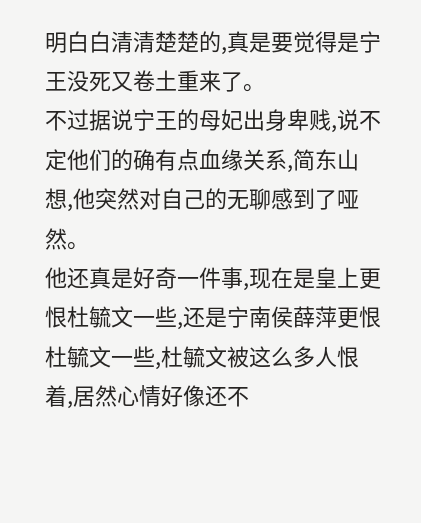明白白清清楚楚的,真是要觉得是宁王没死又卷土重来了。
不过据说宁王的母妃出身卑贱,说不定他们的确有点血缘关系,简东山想,他突然对自己的无聊感到了哑然。
他还真是好奇一件事,现在是皇上更恨杜毓文一些,还是宁南侯薛萍更恨杜毓文一些,杜毓文被这么多人恨着,居然心情好像还不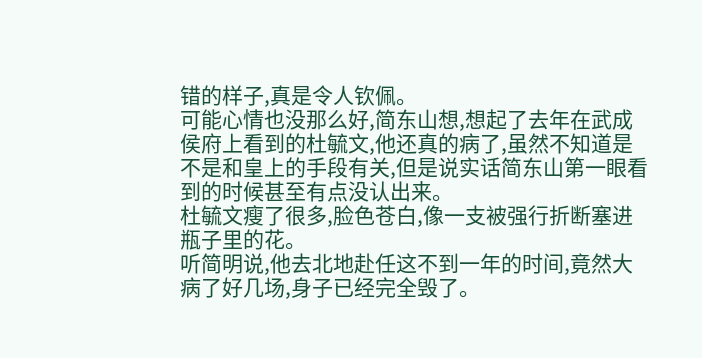错的样子,真是令人钦佩。
可能心情也没那么好,简东山想,想起了去年在武成侯府上看到的杜毓文,他还真的病了,虽然不知道是不是和皇上的手段有关,但是说实话简东山第一眼看到的时候甚至有点没认出来。
杜毓文瘦了很多,脸色苍白,像一支被强行折断塞进瓶子里的花。
听简明说,他去北地赴任这不到一年的时间,竟然大病了好几场,身子已经完全毁了。